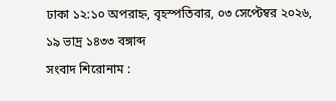ঢাকা ১২:১০ অপরাহ্ন, বৃহস্পতিবার, ০৩ সেপ্টেম্বর ২০২৬, ১৯ ভাদ্র ১৪৩৩ বঙ্গাব্দ
সংবাদ শিরোনাম :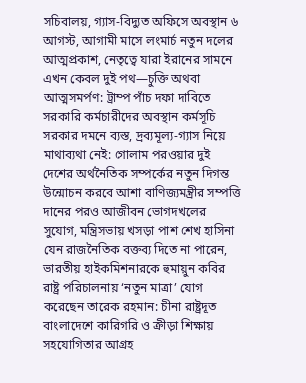সচিবালয়, গ্যাস-বিদ্যুত অফিসে অবস্থান ৬ আগস্ট, আগামী মাসে লংমার্চ নতুন দলের আত্মপ্রকাশ, নেতৃত্বে যারা ইরানের সামনে এখন কেবল দুই পথ—চুক্তি অথবা আত্মসমর্পণ: ট্রাম্প পাঁচ দফা দাবিতে সরকারি কর্মচারীদের অবস্থান কর্মসূচি সরকার দমনে ব্যস্ত, দ্রব্যমূল্য-গ্যাস নিয়ে মাথাব্যথা নেই: গোলাম পরওয়ার দুই দেশের অর্থনৈতিক সম্পর্কের নতুন দিগন্ত উন্মোচন করবে আশা বাণিজ্যমন্ত্রীর সম্পত্তি দানের পরও আজীবন ভোগদখলের সুযোগ, মন্ত্রিসভায় খসড়া পাশ শেখ হাসিনা যেন রাজনৈতিক বক্তব্য দিতে না পারেন, ভারতীয় হাইকমিশনারকে হুমায়ুন কবির রাষ্ট্র পরিচালনায় ‘নতুন মাত্রা’ যোগ করেছেন তারেক রহমান: চীনা রাষ্ট্রদূত বাংলাদেশে কারিগরি ও ক্রীড়া শিক্ষায় সহযোগিতার আগ্রহ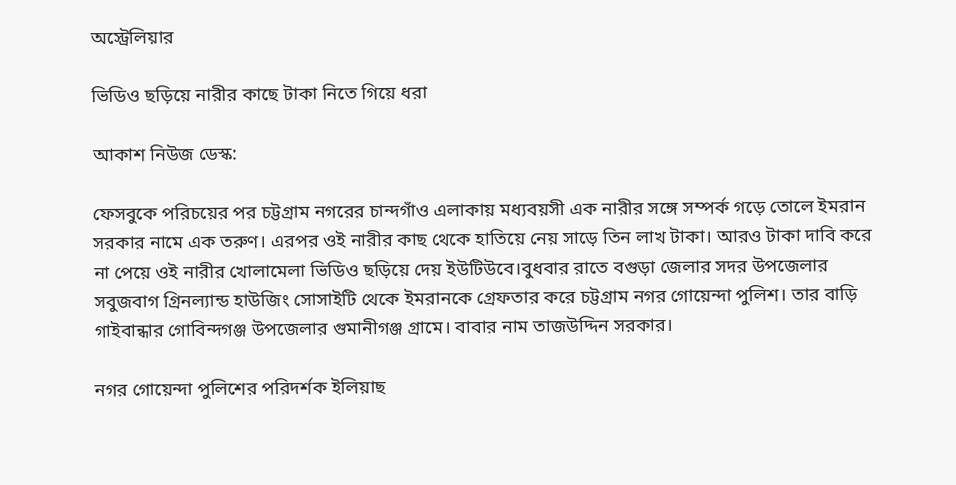অস্ট্রেলিয়ার

ভিডিও ছড়িয়ে নারীর কাছে টাকা নিতে গিয়ে ধরা

আকাশ নিউজ ডেস্ক:

ফেসবুকে পরিচয়ের পর চট্টগ্রাম নগরের চান্দগাঁও এলাকায় মধ্যবয়সী এক নারীর সঙ্গে সম্পর্ক গড়ে তোলে ইমরান সরকার নামে এক তরুণ। এরপর ওই নারীর কাছ থেকে হাতিয়ে নেয় সাড়ে তিন লাখ টাকা। আরও টাকা দাবি করে না পেয়ে ওই নারীর খোলামেলা ভিডিও ছড়িয়ে দেয় ইউটিউবে।বুধবার রাতে বগুড়া জেলার সদর উপজেলার সবুজবাগ গ্রিনল্যান্ড হাউজিং সোসাইটি থেকে ইমরানকে গ্রেফতার করে চট্টগ্রাম নগর গোয়েন্দা পুলিশ। তার বাড়ি গাইবান্ধার গোবিন্দগঞ্জ উপজেলার গুমানীগঞ্জ গ্রামে। বাবার নাম তাজউদ্দিন সরকার।

নগর গোয়েন্দা পুলিশের পরিদর্শক ইলিয়াছ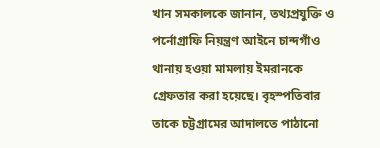খান সমকালকে জানান, তথ্যপ্রযুক্তি ও পর্নোগ্রাফি নিয়ন্ত্রণ আইনে চান্দগাঁও থানায় হওয়া মামলায় ইমরানকে গ্রেফতার করা হয়েছে। বৃহস্পতিবার তাকে চট্টগ্রামের আদালতে পাঠানো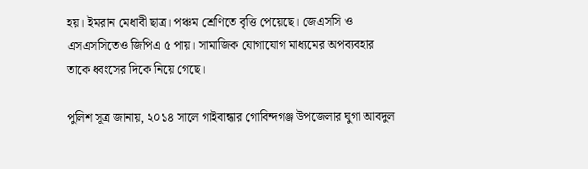হয়। ইমরান মেধাবী ছাত্র। পঞ্চম শ্রেণিতে বৃত্তি পেয়েছে। জেএসসি ও এসএসসিতেও জিপিএ ৫ পায়। সামাজিক যোগাযোগ মাধ্যমের অপব্যবহার তাকে ধ্বংসের দিকে নিয়ে গেছে।

পুলিশ সূত্র জানায়, ২০১৪ সালে গাইবান্ধার গোবিন্দগঞ্জ উপজেলার ঘুগা আবদুল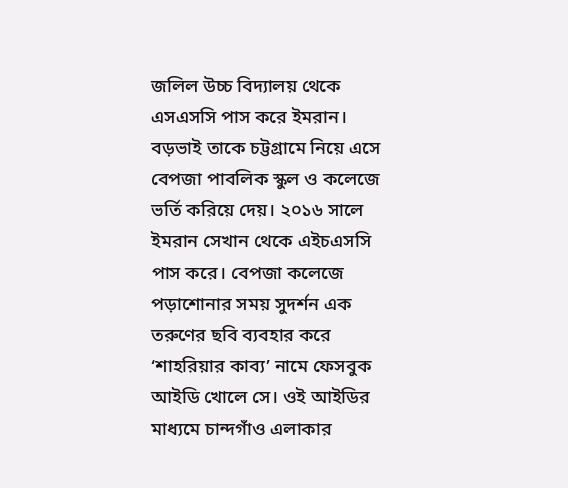জলিল উচ্চ বিদ্যালয় থেকে এসএসসি পাস করে ইমরান। বড়ভাই তাকে চট্টগ্রামে নিয়ে এসে বেপজা পাবলিক স্কুল ও কলেজে ভর্তি করিয়ে দেয়। ২০১৬ সালে ইমরান সেখান থেকে এইচএসসি পাস করে। বেপজা কলেজে পড়াশোনার সময় সুদর্শন এক তরুণের ছবি ব্যবহার করে ‘শাহরিয়ার কাব্য’ নামে ফেসবুক আইডি খোলে সে। ওই আইডির মাধ্যমে চান্দগাঁও এলাকার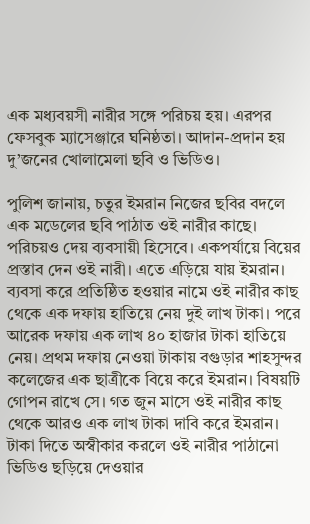এক মধ্যবয়সী নারীর সঙ্গে পরিচয় হয়। এরপর ফেসবুক ম্যাসেঞ্জারে ঘনিষ্ঠতা। আদান-প্রদান হয় দু’জনের খোলামেলা ছবি ও ভিডিও।

পুলিশ জানায়, চতুর ইমরান নিজের ছবির বদলে এক মডেলের ছবি পাঠাত ওই নারীর কাছে। পরিচয়ও দেয় ব্যবসায়ী হিসেবে। একপর্যায়ে বিয়ের প্রস্তাব দেন ওই নারী। এতে এড়িয়ে যায় ইমরান। ব্যবসা করে প্রতিষ্ঠিত হওয়ার নামে ওই নারীর কাছ থেকে এক দফায় হাতিয়ে নেয় দুই লাখ টাকা। পরে আরেক দফায় এক লাখ ৪০ হাজার টাকা হাতিয়ে নেয়। প্রথম দফায় নেওয়া টাকায় বগুড়ার শাহসুন্দর কলেজের এক ছাত্রীকে বিয়ে করে ইমরান। বিষয়টি গোপন রাখে সে। গত জুন মাসে ওই নারীর কাছ থেকে আরও এক লাখ টাকা দাবি করে ইমরান। টাকা দিতে অস্বীকার করলে ওই নারীর পাঠানো ভিডিও ছড়িয়ে দেওয়ার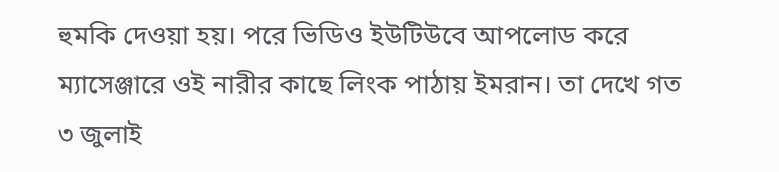হুমকি দেওয়া হয়। পরে ভিডিও ইউটিউবে আপলোড করে ম্যাসেঞ্জারে ওই নারীর কাছে লিংক পাঠায় ইমরান। তা দেখে গত ৩ জুলাই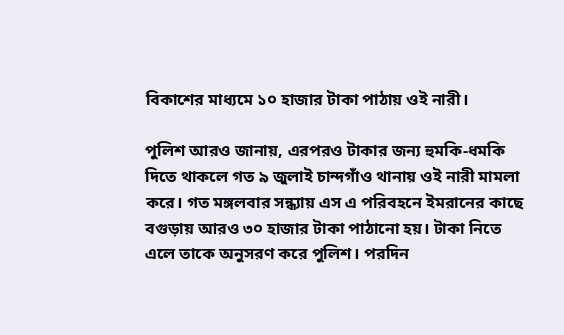বিকাশের মাধ্যমে ১০ হাজার টাকা পাঠায় ওই নারী।

পুলিশ আরও জানায়, এরপরও টাকার জন্য হুমকি-ধমকি দিতে থাকলে গত ৯ জুলাই চান্দগাঁও থানায় ওই নারী মামলা করে। গত মঙ্গলবার সন্ধ্যায় এস এ পরিবহনে ইমরানের কাছে বগুড়ায় আরও ৩০ হাজার টাকা পাঠানো হয়। টাকা নিতে এলে তাকে অনুসরণ করে পুলিশ। পরদিন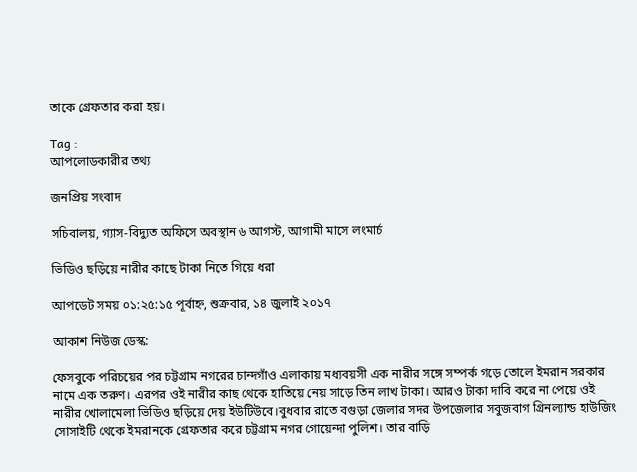তাকে গ্রেফতার করা হয়।

Tag :
আপলোডকারীর তথ্য

জনপ্রিয় সংবাদ

সচিবালয়, গ্যাস-বিদ্যুত অফিসে অবস্থান ৬ আগস্ট, আগামী মাসে লংমার্চ

ভিডিও ছড়িয়ে নারীর কাছে টাকা নিতে গিয়ে ধরা

আপডেট সময় ০১:২৫:১৫ পূর্বাহ্ন, শুক্রবার, ১৪ জুলাই ২০১৭

আকাশ নিউজ ডেস্ক:

ফেসবুকে পরিচয়ের পর চট্টগ্রাম নগরের চান্দগাঁও এলাকায় মধ্যবয়সী এক নারীর সঙ্গে সম্পর্ক গড়ে তোলে ইমরান সরকার নামে এক তরুণ। এরপর ওই নারীর কাছ থেকে হাতিয়ে নেয় সাড়ে তিন লাখ টাকা। আরও টাকা দাবি করে না পেয়ে ওই নারীর খোলামেলা ভিডিও ছড়িয়ে দেয় ইউটিউবে।বুধবার রাতে বগুড়া জেলার সদর উপজেলার সবুজবাগ গ্রিনল্যান্ড হাউজিং সোসাইটি থেকে ইমরানকে গ্রেফতার করে চট্টগ্রাম নগর গোয়েন্দা পুলিশ। তার বাড়ি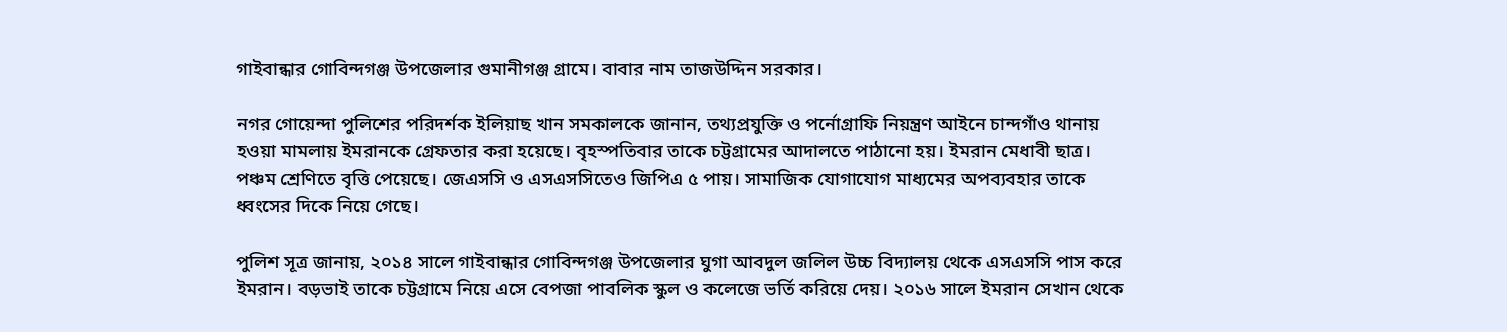গাইবান্ধার গোবিন্দগঞ্জ উপজেলার গুমানীগঞ্জ গ্রামে। বাবার নাম তাজউদ্দিন সরকার।

নগর গোয়েন্দা পুলিশের পরিদর্শক ইলিয়াছ খান সমকালকে জানান, তথ্যপ্রযুক্তি ও পর্নোগ্রাফি নিয়ন্ত্রণ আইনে চান্দগাঁও থানায় হওয়া মামলায় ইমরানকে গ্রেফতার করা হয়েছে। বৃহস্পতিবার তাকে চট্টগ্রামের আদালতে পাঠানো হয়। ইমরান মেধাবী ছাত্র। পঞ্চম শ্রেণিতে বৃত্তি পেয়েছে। জেএসসি ও এসএসসিতেও জিপিএ ৫ পায়। সামাজিক যোগাযোগ মাধ্যমের অপব্যবহার তাকে ধ্বংসের দিকে নিয়ে গেছে।

পুলিশ সূত্র জানায়, ২০১৪ সালে গাইবান্ধার গোবিন্দগঞ্জ উপজেলার ঘুগা আবদুল জলিল উচ্চ বিদ্যালয় থেকে এসএসসি পাস করে ইমরান। বড়ভাই তাকে চট্টগ্রামে নিয়ে এসে বেপজা পাবলিক স্কুল ও কলেজে ভর্তি করিয়ে দেয়। ২০১৬ সালে ইমরান সেখান থেকে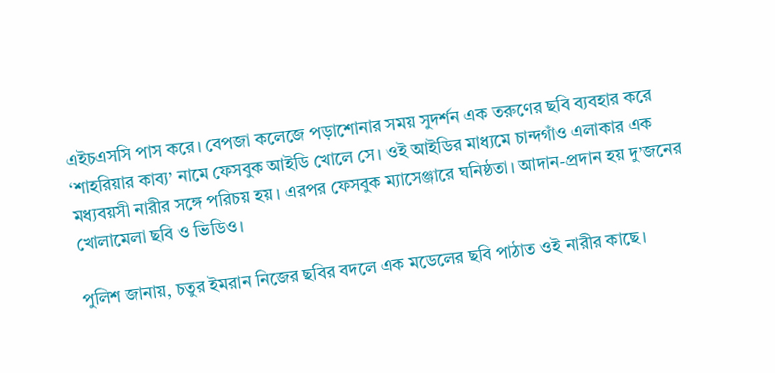এইচএসসি পাস করে। বেপজা কলেজে পড়াশোনার সময় সুদর্শন এক তরুণের ছবি ব্যবহার করে ‘শাহরিয়ার কাব্য’ নামে ফেসবুক আইডি খোলে সে। ওই আইডির মাধ্যমে চান্দগাঁও এলাকার এক মধ্যবয়সী নারীর সঙ্গে পরিচয় হয়। এরপর ফেসবুক ম্যাসেঞ্জারে ঘনিষ্ঠতা। আদান-প্রদান হয় দু’জনের খোলামেলা ছবি ও ভিডিও।

পুলিশ জানায়, চতুর ইমরান নিজের ছবির বদলে এক মডেলের ছবি পাঠাত ওই নারীর কাছে।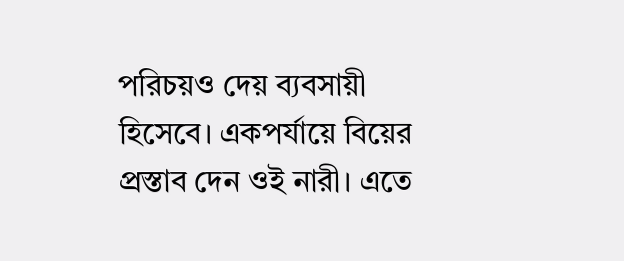পরিচয়ও দেয় ব্যবসায়ী হিসেবে। একপর্যায়ে বিয়ের প্রস্তাব দেন ওই নারী। এতে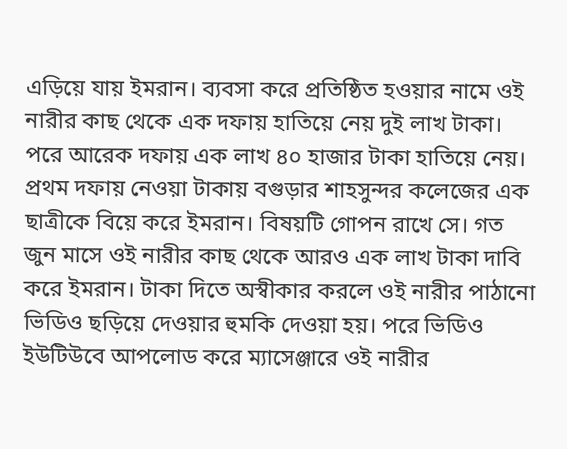এড়িয়ে যায় ইমরান। ব্যবসা করে প্রতিষ্ঠিত হওয়ার নামে ওই নারীর কাছ থেকে এক দফায় হাতিয়ে নেয় দুই লাখ টাকা। পরে আরেক দফায় এক লাখ ৪০ হাজার টাকা হাতিয়ে নেয়। প্রথম দফায় নেওয়া টাকায় বগুড়ার শাহসুন্দর কলেজের এক ছাত্রীকে বিয়ে করে ইমরান। বিষয়টি গোপন রাখে সে। গত জুন মাসে ওই নারীর কাছ থেকে আরও এক লাখ টাকা দাবি করে ইমরান। টাকা দিতে অস্বীকার করলে ওই নারীর পাঠানো ভিডিও ছড়িয়ে দেওয়ার হুমকি দেওয়া হয়। পরে ভিডিও ইউটিউবে আপলোড করে ম্যাসেঞ্জারে ওই নারীর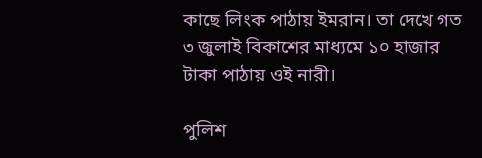কাছে লিংক পাঠায় ইমরান। তা দেখে গত ৩ জুলাই বিকাশের মাধ্যমে ১০ হাজার টাকা পাঠায় ওই নারী।

পুলিশ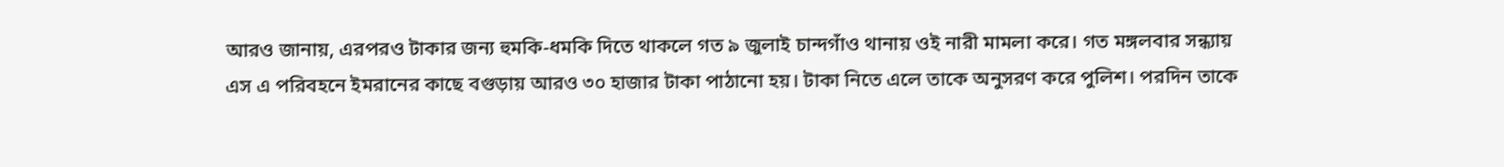আরও জানায়, এরপরও টাকার জন্য হুমকি-ধমকি দিতে থাকলে গত ৯ জুলাই চান্দগাঁও থানায় ওই নারী মামলা করে। গত মঙ্গলবার সন্ধ্যায় এস এ পরিবহনে ইমরানের কাছে বগুড়ায় আরও ৩০ হাজার টাকা পাঠানো হয়। টাকা নিতে এলে তাকে অনুসরণ করে পুলিশ। পরদিন তাকে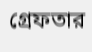গ্রেফতার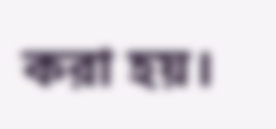করা হয়।